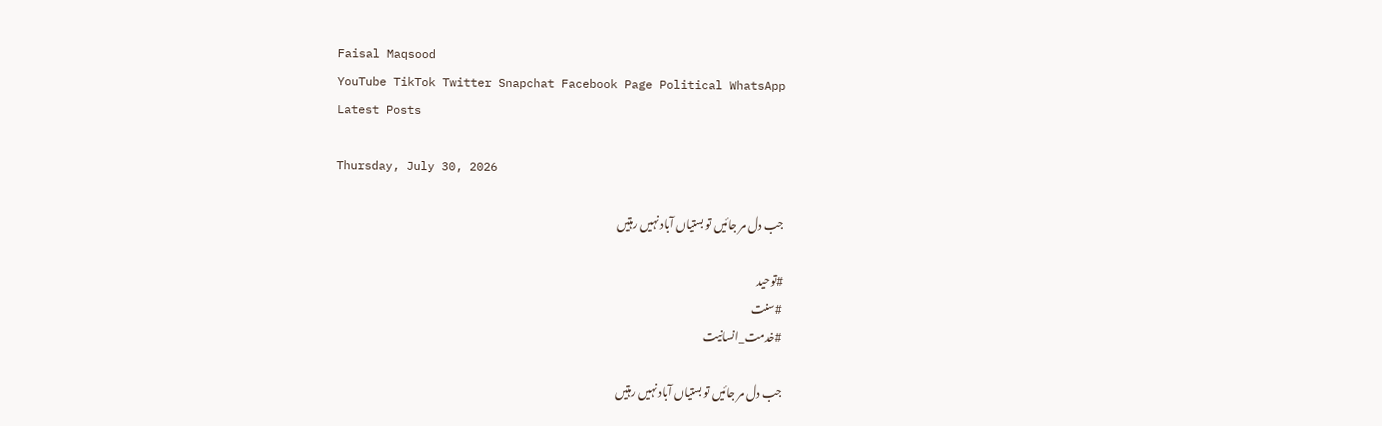Faisal Maqsood
YouTube TikTok Twitter Snapchat Facebook Page Political WhatsApp
Latest Posts

Thursday, July 30, 2026

جب دل مر جائیں تو بستیاں آباد نہیں رہتیں

#توحید
#سنت
#خدمت_انسانیت

جب دل مر جائیں تو بستیاں آباد نہیں رہتیں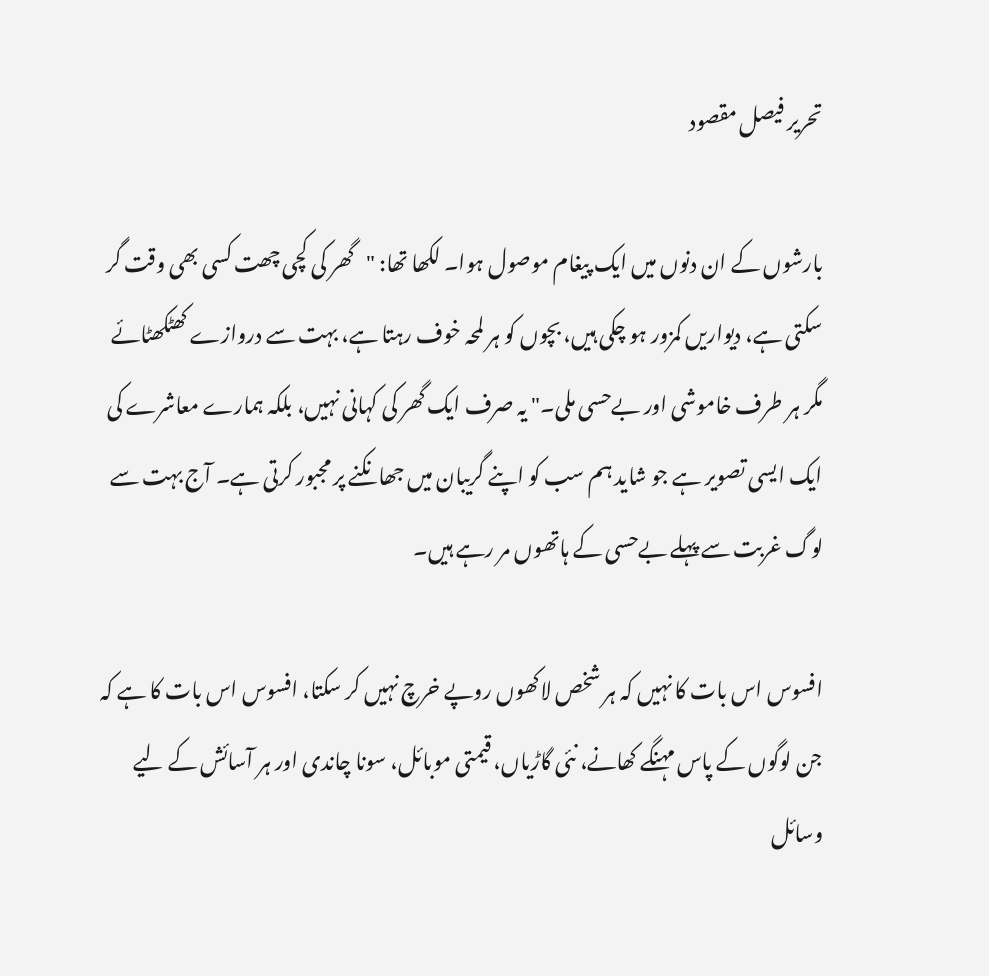تحریر فیصل مقصود

بارشوں کے ان دنوں میں ایک پیغام موصول ہوا۔ لکھا تھا: "گھر کی کچی چھت کسی بھی وقت گر سکتی ہے، دیواریں کمزور ہو چکی ہیں، بچوں کو ہر لمحہ خوف رہتا ہے، بہت سے دروازے کھٹکھٹائے مگر ہر طرف خاموشی اور بےحسی ملی۔" یہ صرف ایک گھر کی کہانی نہیں، بلکہ ہمارے معاشرے کی ایک ایسی تصویر ہے جو شاید ہم سب کو اپنے گریبان میں جھانکنے پر مجبور کرتی ہے۔ آج بہت سے لوگ غربت سے پہلے بےحسی کے ہاتھوں مر رہے ہیں۔

افسوس اس بات کا نہیں کہ ہر شخص لاکھوں روپے خرچ نہیں کر سکتا، افسوس اس بات کا ہے کہ جن لوگوں کے پاس مہنگے کھانے، نئی گاڑیاں، قیمتی موبائل، سونا چاندی اور ہر آسائش کے لیے وسائل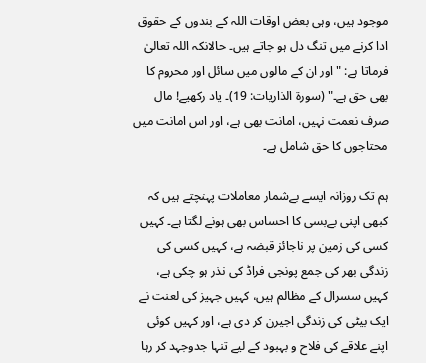موجود ہیں، وہی بعض اوقات اللہ کے بندوں کے حقوق ادا کرنے میں تنگ دل ہو جاتے ہیں۔ حالانکہ اللہ تعالیٰ فرماتا ہے: "اور ان کے مالوں میں سائل اور محروم کا بھی حق ہے۔" (سورۃ الذاریات: 19)۔ یاد رکھیے! مال صرف نعمت نہیں، امانت بھی ہے، اور اس امانت میں محتاجوں کا حق شامل ہے۔

ہم تک روزانہ ایسے بےشمار معاملات پہنچتے ہیں کہ کبھی اپنی بےبسی کا احساس بھی ہونے لگتا ہے۔ کہیں کسی کی زمین پر ناجائز قبضہ ہے، کہیں کسی کی زندگی بھر کی جمع پونجی فراڈ کی نذر ہو چکی ہے، کہیں سسرال کے مظالم ہیں، کہیں جہیز کی لعنت نے ایک بیٹی کی زندگی اجیرن کر دی ہے، اور کہیں کوئی اپنے علاقے کی فلاح و بہبود کے لیے تنہا جدوجہد کر رہا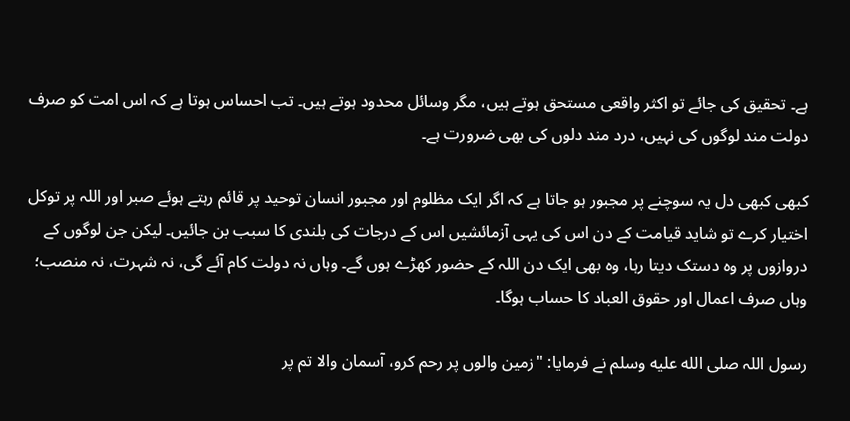ہے۔ تحقیق کی جائے تو اکثر واقعی مستحق ہوتے ہیں، مگر وسائل محدود ہوتے ہیں۔ تب احساس ہوتا ہے کہ اس امت کو صرف دولت مند لوگوں کی نہیں، درد مند دلوں کی بھی ضرورت ہے۔

کبھی کبھی دل یہ سوچنے پر مجبور ہو جاتا ہے کہ اگر ایک مظلوم اور مجبور انسان توحید پر قائم رہتے ہوئے صبر اور اللہ پر توکل اختیار کرے تو شاید قیامت کے دن اس کی یہی آزمائشیں اس کے درجات کی بلندی کا سبب بن جائیں۔ لیکن جن لوگوں کے دروازوں پر وہ دستک دیتا رہا، وہ بھی ایک دن اللہ کے حضور کھڑے ہوں گے۔ وہاں نہ دولت کام آئے گی، نہ شہرت، نہ منصب؛ وہاں صرف اعمال اور حقوق العباد کا حساب ہوگا۔

رسول اللہ صلى الله عليه وسلم نے فرمایا: "زمین والوں پر رحم کرو، آسمان والا تم پر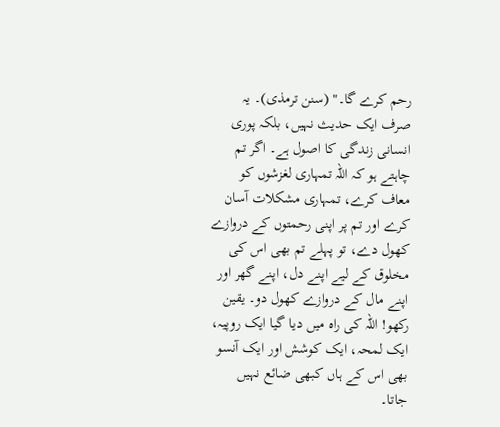رحم کرے گا۔" (سنن ترمذی)۔ یہ صرف ایک حدیث نہیں، بلکہ پوری انسانی زندگی کا اصول ہے۔ اگر تم چاہتے ہو کہ اللہ تمہاری لغزشوں کو معاف کرے، تمہاری مشکلات آسان کرے اور تم پر اپنی رحمتوں کے دروازے کھول دے، تو پہلے تم بھی اس کی مخلوق کے لیے اپنے دل، اپنے گھر اور اپنے مال کے دروازے کھول دو۔ یقین رکھو! اللہ کی راہ میں دیا گیا ایک روپیہ، ایک لمحہ، ایک کوشش اور ایک آنسو بھی اس کے ہاں کبھی ضائع نہیں جاتا۔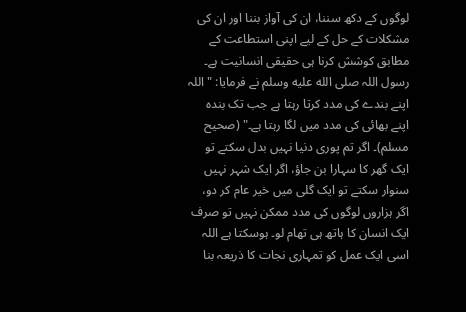لوگوں کے دکھ سننا، ان کی آواز بننا اور ان کی مشکلات کے حل کے لیے اپنی استطاعت کے مطابق کوشش کرنا ہی حقیقی انسانیت ہے۔ رسول اللہ صلى الله عليه وسلم نے فرمایا: "اللہ اپنے بندے کی مدد کرتا رہتا ہے جب تک بندہ اپنے بھائی کی مدد میں لگا رہتا ہے۔" (صحیح مسلم)۔ اگر تم پوری دنیا نہیں بدل سکتے تو ایک گھر کا سہارا بن جاؤ، اگر ایک شہر نہیں سنوار سکتے تو ایک گلی میں خیر عام کر دو، اگر ہزاروں لوگوں کی مدد ممکن نہیں تو صرف ایک انسان کا ہاتھ ہی تھام لو۔ ہوسکتا ہے اللہ اسی ایک عمل کو تمہاری نجات کا ذریعہ بنا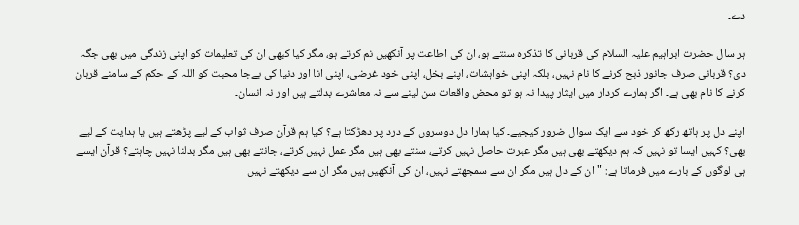دے۔

ہر سال حضرت ابراہیم علیہ السلام کی قربانی کا تذکرہ سنتے ہو، ان کی اطاعت پر آنکھیں نم کرتے ہو، مگر کیا کبھی ان کی تعلیمات کو اپنی زندگی میں بھی جگہ دی؟ قربانی صرف جانور ذبح کرنے کا نام نہیں، بلکہ اپنی خواہشات، اپنے بخل، اپنی خود غرضی، اپنی انا اور دنیا کی بےجا محبت کو اللہ کے حکم کے سامنے قربان کرنے کا نام بھی ہے۔ اگر ہمارے کردار میں ایثار پیدا نہ ہو تو محض واقعات سن لینے سے نہ معاشرے بدلتے ہیں اور نہ انسان۔

اپنے دل پر ہاتھ رکھ کر خود سے ایک سوال ضرور کیجیے۔ کیا ہمارا دل دوسروں کے درد پر دھڑکتا ہے؟ کیا ہم قرآن صرف ثواب کے لیے پڑھتے ہیں یا ہدایت کے لیے بھی؟ کہیں ایسا تو نہیں کہ ہم دیکھتے بھی ہیں مگر عبرت حاصل نہیں کرتے، سنتے بھی ہیں مگر عمل نہیں کرتے، جانتے بھی ہیں مگر بدلنا نہیں چاہتے؟ قرآن ایسے ہی لوگوں کے بارے میں فرماتا ہے: "ان کے دل ہیں مگر ان سے سمجھتے نہیں، ان کی آنکھیں ہیں مگر ان سے دیکھتے نہیں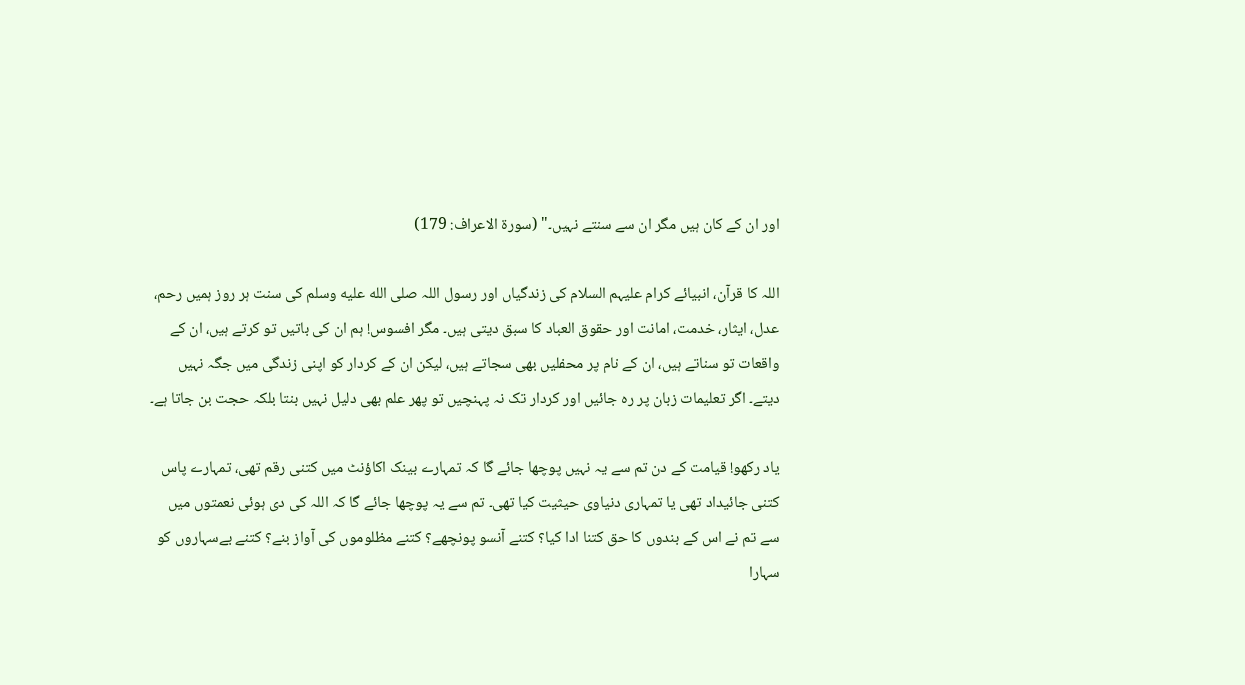اور ان کے کان ہیں مگر ان سے سنتے نہیں۔" (سورۃ الاعراف: 179)

اللہ کا قرآن، انبیائے کرام علیہم السلام کی زندگیاں اور رسول اللہ صلى الله عليه وسلم کی سنت ہر روز ہمیں رحم، عدل، ایثار، خدمت، امانت اور حقوق العباد کا سبق دیتی ہیں۔ مگر افسوس! ہم ان کی باتیں تو کرتے ہیں، ان کے واقعات تو سناتے ہیں، ان کے نام پر محفلیں بھی سجاتے ہیں، لیکن ان کے کردار کو اپنی زندگی میں جگہ نہیں دیتے۔ اگر تعلیمات زبان پر رہ جائیں اور کردار تک نہ پہنچیں تو پھر علم بھی دلیل نہیں بنتا بلکہ حجت بن جاتا ہے۔

یاد رکھو! قیامت کے دن تم سے یہ نہیں پوچھا جائے گا کہ تمہارے بینک اکاؤنٹ میں کتنی رقم تھی، تمہارے پاس کتنی جائیداد تھی یا تمہاری دنیاوی حیثیت کیا تھی۔ تم سے یہ پوچھا جائے گا کہ اللہ کی دی ہوئی نعمتوں میں سے تم نے اس کے بندوں کا حق کتنا ادا کیا؟ کتنے آنسو پونچھے؟ کتنے مظلوموں کی آواز بنے؟ کتنے بےسہاروں کو سہارا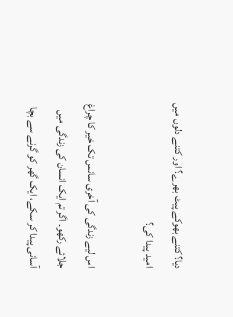دیا؟ کتنے بھوکے پیٹ بھرے؟ اور کتنے دلوں میں امید پیدا کی؟

اس لیے زندگی کی آخری سانس تک خیر کا چراغ جلائے رکھو۔ اگر تم ایک انسان کی زندگی میں آسانی پیدا کر سکے، ایک گھر کو گرنے سے بچا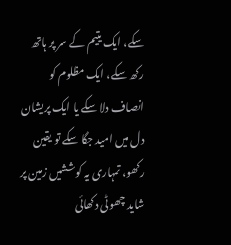سکے، ایک یتیم کے سر پر ہاتھ رکھ سکے، ایک مظلوم کو انصاف دلا سکے یا ایک پریشان دل میں امید جگا سکے تو یقین رکھو، تمہاری یہ کوششیں زمین پر شاید چھوٹی دکھائی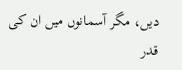دیں، مگر آسمانوں میں ان کی قدر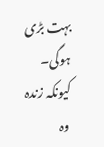بہت بڑی ہوگی۔ کیونکہ زندہ وہ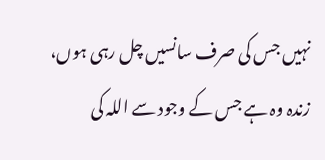نہیں جس کی صرف سانسیں چل رہی ہوں، زندہ وہ ہے جس کے وجود سے اللہ کی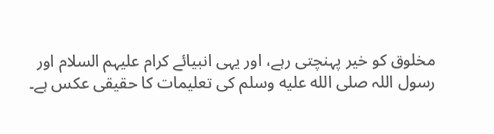مخلوق کو خیر پہنچتی رہے، اور یہی انبیائے کرام علیہم السلام اور رسول اللہ صلى الله عليه وسلم کی تعلیمات کا حقیقی عکس ہے۔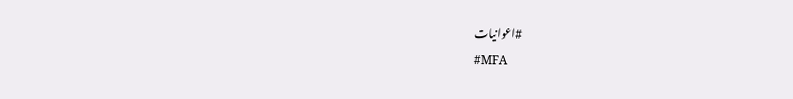#اعوانیات
#MFA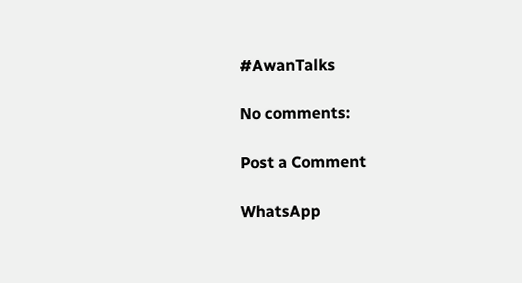#AwanTalks

No comments:

Post a Comment

WhatsApp